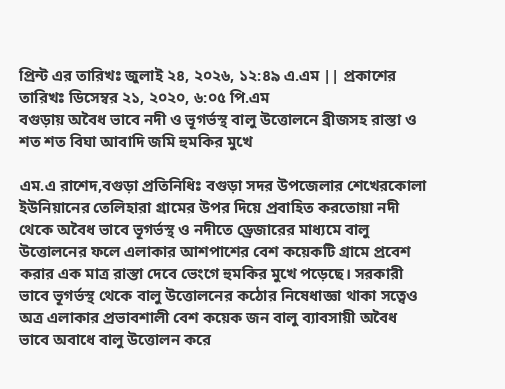প্রিন্ট এর তারিখঃ জুলাই ২৪, ২০২৬, ১২:৪৯ এ.এম || প্রকাশের তারিখঃ ডিসেম্বর ২১, ২০২০, ৬:০৫ পি.এম
বগুড়ায় অবৈধ ভাবে নদী ও ভূগর্ভস্থ বালু উত্তোলনে ব্রীজসহ রাস্তা ও শত শত বিঘা আবাদি জমি হুমকির মুখে

এম.এ রাশেদ,বগুড়া প্রতিনিধিঃ বগুড়া সদর উপজেলার শেখেরকোলা ইউনিয়ানের তেলিহারা গ্রামের উপর দিয়ে প্রবাহিত করতোয়া নদী থেকে অবৈধ ভাবে ভূগর্ভস্থ ও নদীতে ড্রেজারের মাধ্যমে বালু উত্তোলনের ফলে এলাকার আশপাশের বেশ কয়েকটি গ্রামে প্রবেশ করার এক মাত্র রাস্তা দেবে ভেংগে হুমকির মুখে পড়েছে। সরকারী ভাবে ভূগর্ভস্থ থেকে বালু উত্তোলনের কঠোর নিষেধাজ্ঞা থাকা সত্বেও অত্র এলাকার প্রভাবশালী বেশ কয়েক জন বালু ব্যাবসায়ী অবৈধ ভাবে অবাধে বালু উত্তোলন করে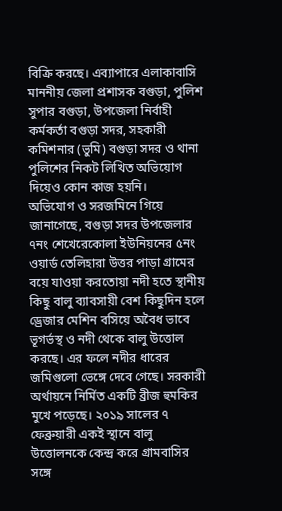বিক্রি করছে। এব্যাপারে এলাকাবাসি মাননীয় জেলা প্রশাসক বগুড়া, পুলিশ সুপার বগুড়া, উপজেলা নির্বাহী কর্মকর্তা বগুড়া সদর, সহকারী কমিশনার (ভুমি) বগুড়া সদর ও থানা পুলিশের নিকট লিখিত অভিয়োগ দিয়েও কোন কাজ হয়নি।
অভিযোগ ও সরজমিনে গিয়ে জানাগেছে, বগুড়া সদর উপজেলার ৭নং শেখেরেকোলা ইউনিয়নের ৫নং ওয়ার্ড তেলিহারা উত্তর পাড়া গ্রামের বয়ে যাওয়া করতোয়া নদী হতে স্থানীয় কিছু বালু ব্যাবসায়ী বেশ কিছুদিন হলে ড্রেজার মেশিন বসিয়ে অবৈধ ভাবে ভূগর্ভস্থ ও নদী থেকে বালু উত্তোল করছে। এর ফলে নদীর ধারের জমিগুলো ভেঙ্গে দেবে গেছে। সরকারী অর্থায়নে নির্মিত একটি ব্রীজ হুমকির মুখে পড়েছে। ২০১৯ সালের ৭ ফেব্রুয়ারী একই স্থানে বালু উত্তোলনকে কেন্দ্র করে গ্রামবাসির সঙ্গে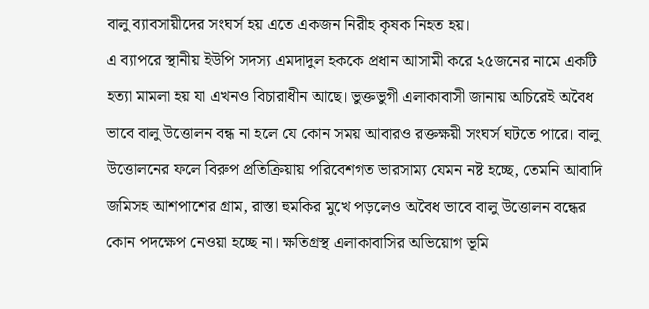বালু ব্যাবসায়ীদের সংঘর্স হয় এতে একজন নিরীহ কৃষক নিহত হয়।
এ ব্যাপরে স্থানীয় ইউপি সদস্য এমদাদুল হককে প্রধান আসামী করে ২৫জনের নামে একটি হত্যা মামলা হয় যা এখনও বিচারাধীন আছে। ভুক্তভুগী এলাকাবাসী জানায় অচিরেই অবৈধ ভাবে বালু উত্তোলন বন্ধ না হলে যে কোন সময় আবারও রক্তক্ষয়ী সংঘর্স ঘটতে পারে। বালু উত্তোলনের ফলে বিরুপ প্রতিক্রিয়ায় পরিবেশগত ভারসাম্য যেমন নষ্ট হচ্ছে, তেমনি আবাদি জমিসহ আশপাশের গ্রাম, রাস্তা হুমকির মুখে পড়লেও অবৈধ ভাবে বালু উত্তোলন বন্ধের কোন পদক্ষেপ নেওয়া হচ্ছে না। ক্ষতিগ্রস্থ এলাকাবাসির অভিয়োগ ভূমি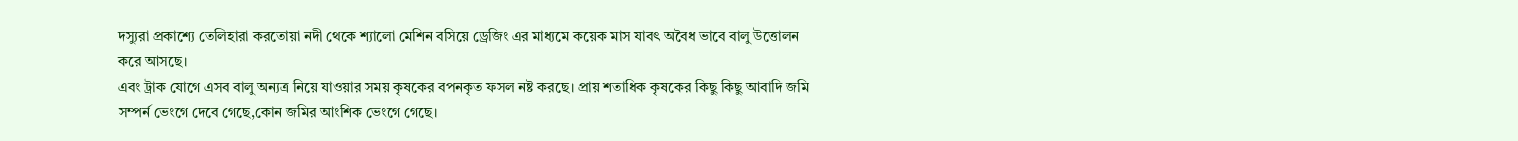দস্যুরা প্রকাশ্যে তেলিহারা করতোয়া নদী থেকে শ্যালো মেশিন বসিয়ে ড্রেজিং এর মাধ্যমে কয়েক মাস যাবৎ অবৈধ ভাবে বালু উত্তোলন করে আসছে।
এবং ট্রাক যোগে এসব বালু অন্যত্র নিয়ে যাওয়ার সময় কৃষকের বপনকৃত ফসল নষ্ট করছে। প্রায় শতাধিক কৃষকের কিছু কিছু আবাদি জমি সম্পর্ন ভেংগে দেবে গেছে,কোন জমির আংশিক ভেংগে গেছে।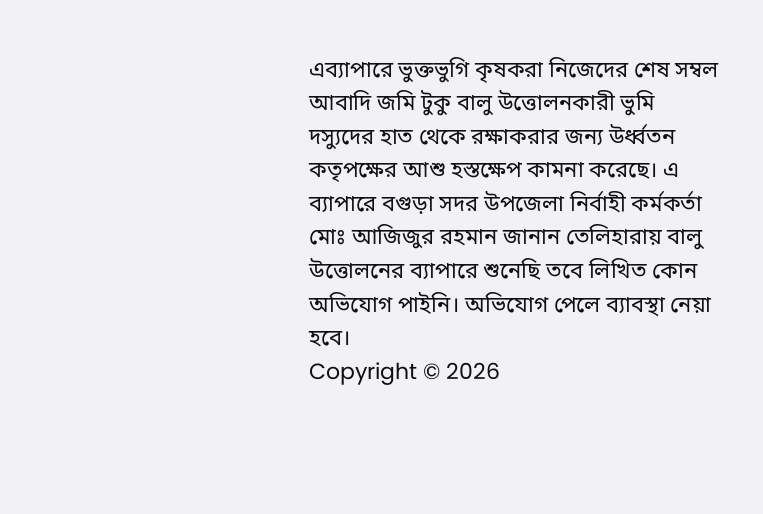এব্যাপারে ভুক্তভুগি কৃষকরা নিজেদের শেষ সম্বল আবাদি জমি টুকু বালু উত্তোলনকারী ভুমি দস্যুদের হাত থেকে রক্ষাকরার জন্য উর্ধ্বতন কতৃপক্ষের আশু হস্তক্ষেপ কামনা করেছে। এ ব্যাপারে বগুড়া সদর উপজেলা নির্বাহী কর্মকর্তা মোঃ আজিজুর রহমান জানান তেলিহারায় বালু উত্তোলনের ব্যাপারে শুনেছি তবে লিখিত কোন অভিযোগ পাইনি। অভিযোগ পেলে ব্যাবস্থা নেয়া হবে।
Copyright © 2026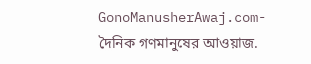GonoManusherAwaj.com-দৈনিক গণমানুষের আওয়াজ.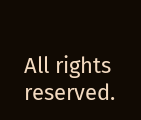All rights reserved.